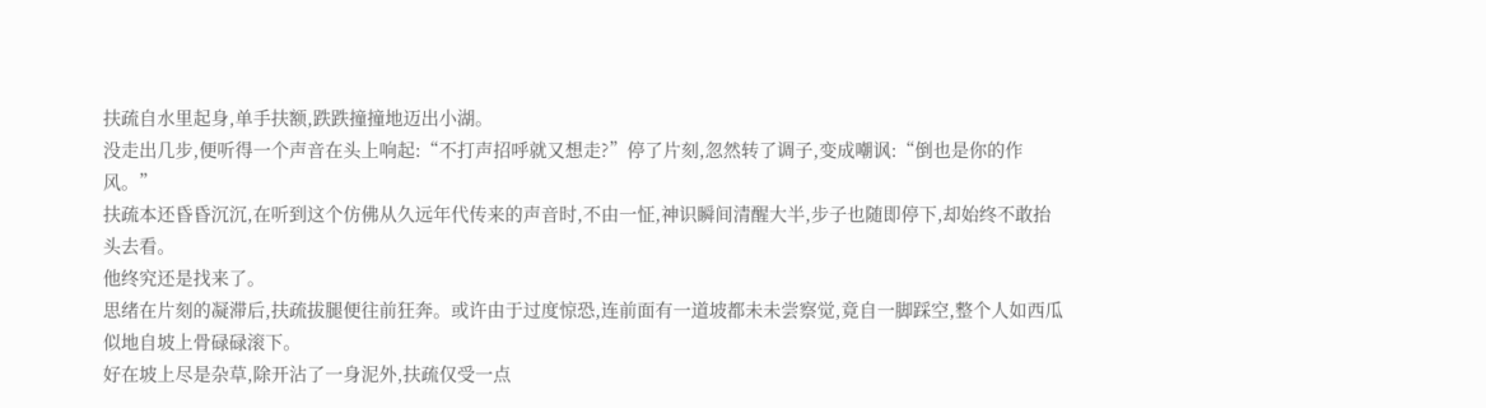扶疏自水里起身,单手扶额,跌跌撞撞地迈出小湖。
没走出几步,便听得一个声音在头上响起:“不打声招呼就又想走?”停了片刻,忽然转了调子,变成嘲讽:“倒也是你的作风。”
扶疏本还昏昏沉沉,在听到这个仿佛从久远年代传来的声音时,不由一怔,神识瞬间清醒大半,步子也随即停下,却始终不敢抬头去看。
他终究还是找来了。
思绪在片刻的凝滞后,扶疏拔腿便往前狂奔。或许由于过度惊恐,连前面有一道坡都未未尝察觉,竟自一脚踩空,整个人如西瓜似地自坡上骨碌碌滚下。
好在坡上尽是杂草,除开沾了一身泥外,扶疏仅受一点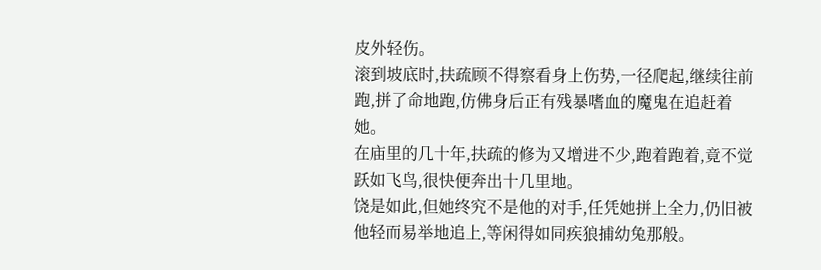皮外轻伤。
滚到坡底时,扶疏顾不得察看身上伤势,一径爬起,继续往前跑,拼了命地跑,仿佛身后正有残暴嗜血的魔鬼在追赶着她。
在庙里的几十年,扶疏的修为又增进不少,跑着跑着,竟不觉跃如飞鸟,很快便奔出十几里地。
饶是如此,但她终究不是他的对手,任凭她拼上全力,仍旧被他轻而易举地追上,等闲得如同疾狼捕幼兔那般。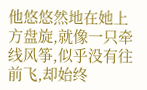他悠悠然地在她上方盘旋,就像一只牵线风筝,似乎没有往前飞,却始终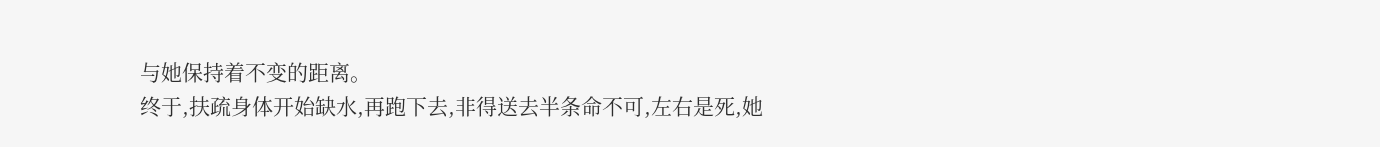与她保持着不变的距离。
终于,扶疏身体开始缺水,再跑下去,非得送去半条命不可,左右是死,她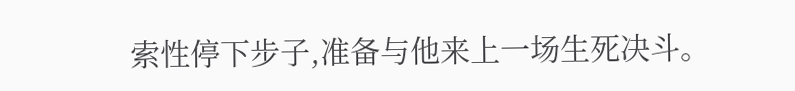索性停下步子,准备与他来上一场生死决斗。